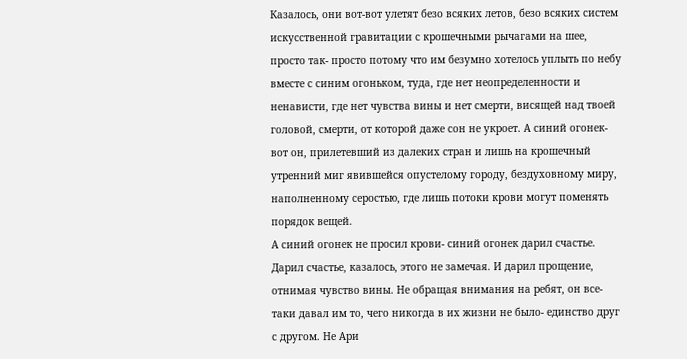Казалось, они вот-вот улетят безо всяких летов, безо всяких систем искусственной гравитации с крошечными рычагами на шее, просто так- просто потому что им безумно хотелось уплыть по небу вместе с синим огоньком, туда, где нет неопределенности и ненависти, где нет чувства вины и нет смерти, висящей над твоей головой, смерти, от которой даже сон не укроет. А синий огонек- вот он, прилетевший из далеких стран и лишь на крошечный утренний миг явившейся опустелому городу, бездуховному миру, наполненному серостью, где лишь потоки крови могут поменять порядок вещей.
А синий огонек не просил крови- синий огонек дарил счастье. Дарил счастье, казалось, этого не замечая. И дарил прощение, отнимая чувство вины. Не обращая внимания на ребят, он все-таки давал им то, чего никогда в их жизни не было- единство друг с другом. Не Ари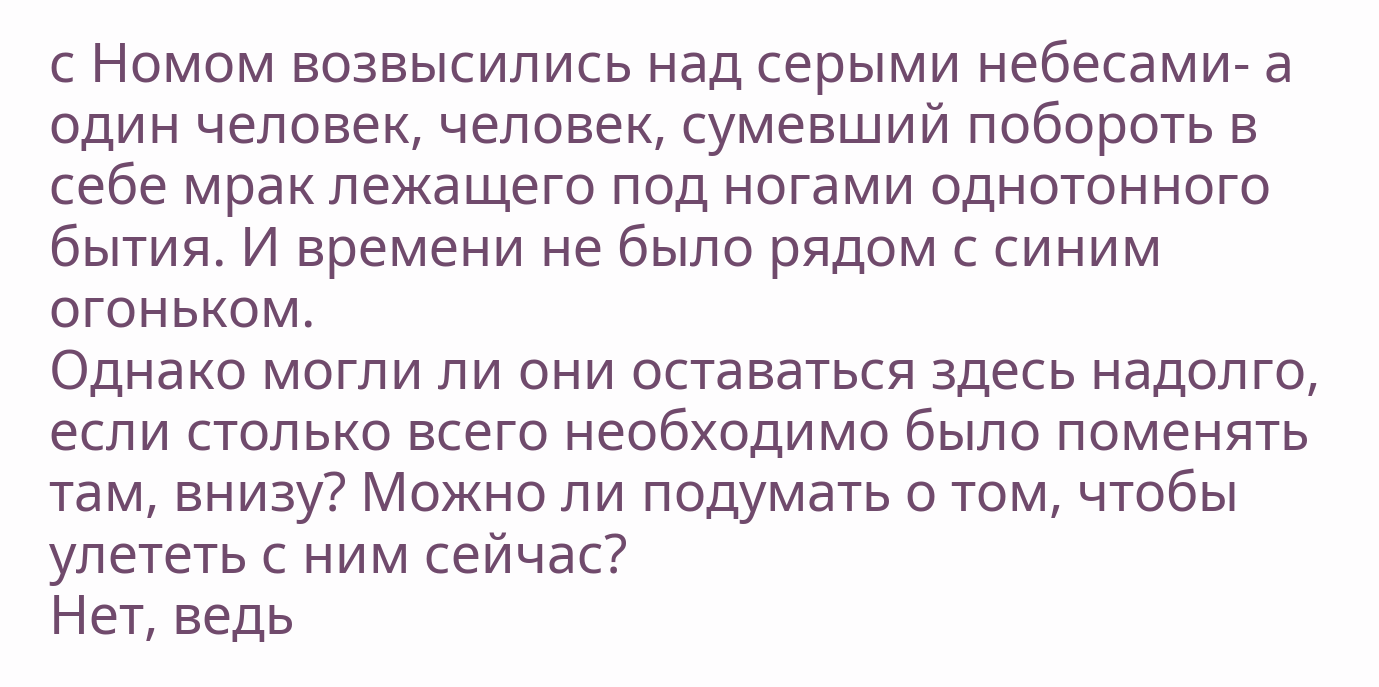с Номом возвысились над серыми небесами- а один человек, человек, сумевший побороть в себе мрак лежащего под ногами однотонного бытия. И времени не было рядом с синим огоньком.
Однако могли ли они оставаться здесь надолго, если столько всего необходимо было поменять там, внизу? Можно ли подумать о том, чтобы улететь с ним сейчас?
Нет, ведь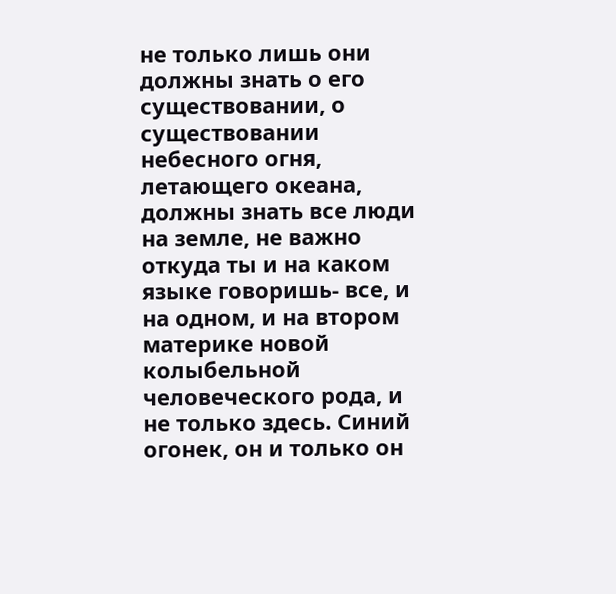не только лишь они должны знать о его существовании, о существовании небесного огня, летающего океана, должны знать все люди на земле, не важно откуда ты и на каком языке говоришь- все, и на одном, и на втором материке новой колыбельной человеческого рода, и не только здесь. Синий огонек, он и только он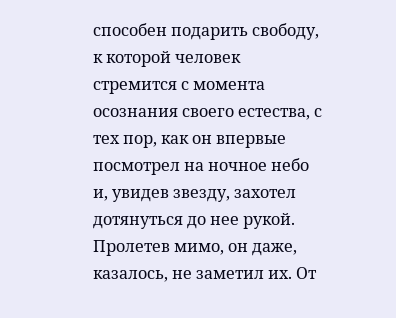способен подарить свободу, к которой человек стремится с момента осознания своего естества, с тех пор, как он впервые посмотрел на ночное небо и, увидев звезду, захотел дотянуться до нее рукой.
Пролетев мимо, он даже, казалось, не заметил их. От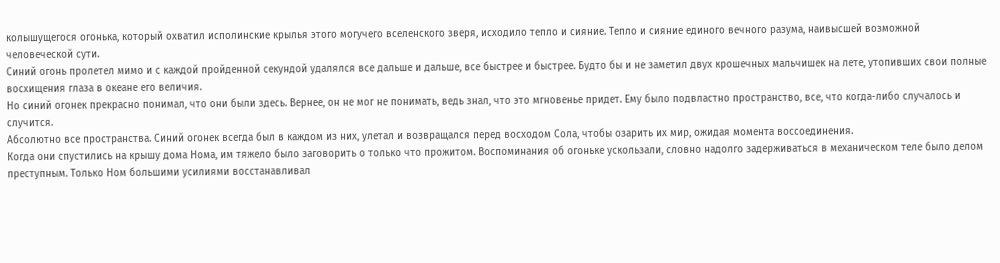колышущегося огонька, который охватил исполинские крылья этого могучего вселенского зверя, исходило тепло и сияние. Тепло и сияние единого вечного разума, наивысшей возможной человеческой сути.
Синий огонь пролетел мимо и с каждой пройденной секундой удалялся все дальше и дальше, все быстрее и быстрее. Будто бы и не заметил двух крошечных мальчишек на лете, утопивших свои полные восхищения глаза в океане его величия.
Но синий огонек прекрасно понимал, что они были здесь. Вернее, он не мог не понимать, ведь знал, что это мгновенье придет. Ему было подвластно пространство, все, что когда-либо случалось и случится.
Абсолютно все пространства. Синий огонек всегда был в каждом из них, улетал и возвращался перед восходом Сола, чтобы озарить их мир, ожидая момента воссоединения.
Когда они спустились на крышу дома Нома, им тяжело было заговорить о только что прожитом. Воспоминания об огоньке ускользали, словно надолго задерживаться в механическом теле было делом преступным. Только Ном большими усилиями восстанавливал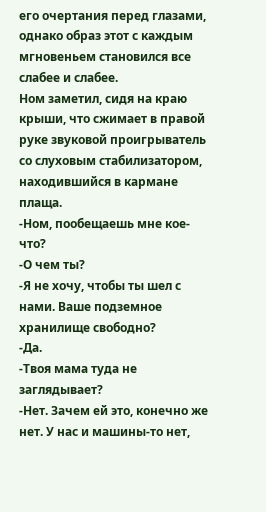его очертания перед глазами, однако образ этот с каждым мгновеньем становился все слабее и слабее.
Ном заметил, сидя на краю крыши, что сжимает в правой руке звуковой проигрыватель со слуховым стабилизатором, находившийся в кармане плаща.
-Ном, пообещаешь мне кое-что?
-О чем ты?
-Я не хочу, чтобы ты шел с нами. Ваше подземное хранилище свободно?
-Да.
-Твоя мама туда не заглядывает?
-Нет. Зачем ей это, конечно же нет. У нас и машины-то нет,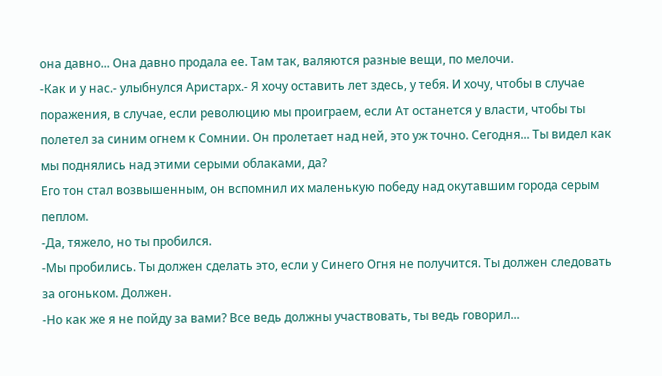она давно... Она давно продала ее. Там так, валяются разные вещи, по мелочи.
-Как и у нас.- улыбнулся Аристарх.- Я хочу оставить лет здесь, у тебя. И хочу, чтобы в случае поражения, в случае, если революцию мы проиграем, если Ат останется у власти, чтобы ты полетел за синим огнем к Сомнии. Он пролетает над ней, это уж точно. Сегодня... Ты видел как мы поднялись над этими серыми облаками, да?
Его тон стал возвышенным, он вспомнил их маленькую победу над окутавшим города серым пеплом.
-Да, тяжело, но ты пробился.
-Мы пробились. Ты должен сделать это, если у Синего Огня не получится. Ты должен следовать за огоньком. Должен.
-Но как же я не пойду за вами? Все ведь должны участвовать, ты ведь говорил...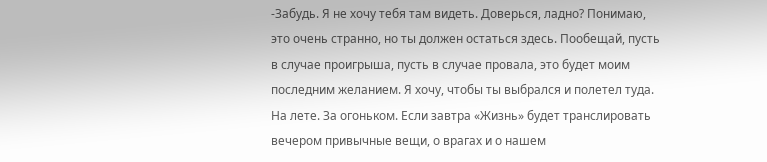-Забудь. Я не хочу тебя там видеть. Доверься, ладно? Понимаю, это очень странно, но ты должен остаться здесь. Пообещай, пусть в случае проигрыша, пусть в случае провала, это будет моим последним желанием. Я хочу, чтобы ты выбрался и полетел туда. На лете. За огоньком. Если завтра «Жизнь» будет транслировать вечером привычные вещи, о врагах и о нашем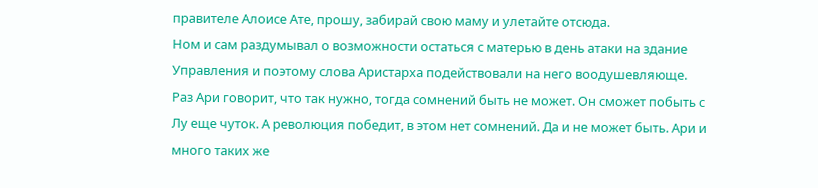правителе Алоисе Ате, прошу, забирай свою маму и улетайте отсюда.
Ном и сам раздумывал о возможности остаться с матерью в день атаки на здание Управления и поэтому слова Аристарха подействовали на него воодушевляюще.
Раз Ари говорит, что так нужно, тогда сомнений быть не может. Он сможет побыть с Лу еще чуток. А революция победит, в этом нет сомнений. Да и не может быть. Ари и много таких же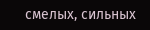смелых, сильных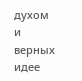духом и верных идее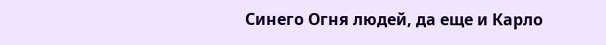Синего Огня людей, да еще и Карло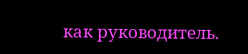как руководитель.